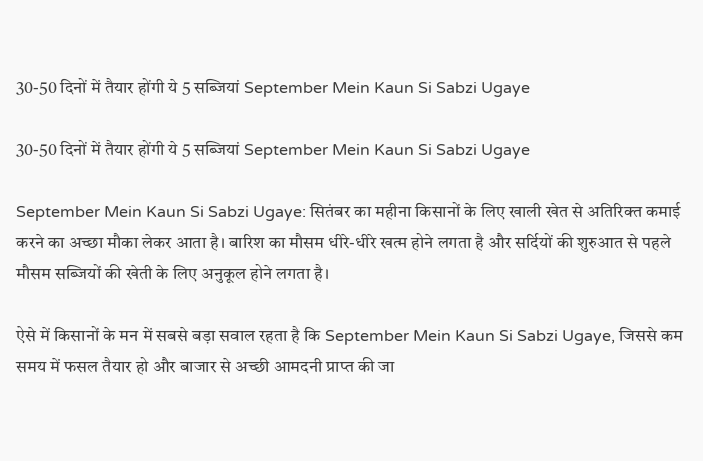30-50 दिनों में तैयार होंगी ये 5 सब्जियां September Mein Kaun Si Sabzi Ugaye

30-50 दिनों में तैयार होंगी ये 5 सब्जियां September Mein Kaun Si Sabzi Ugaye

September Mein Kaun Si Sabzi Ugaye: सितंबर का महीना किसानों के लिए खाली खेत से अतिरिक्त कमाई करने का अच्छा मौका लेकर आता है। बारिश का मौसम धीरे-धीरे खत्म होने लगता है और सर्दियों की शुरुआत से पहले मौसम सब्जियों की खेती के लिए अनुकूल होने लगता है।

ऐसे में किसानों के मन में सबसे बड़ा सवाल रहता है कि September Mein Kaun Si Sabzi Ugaye, जिससे कम समय में फसल तैयार हो और बाजार से अच्छी आमदनी प्राप्त की जा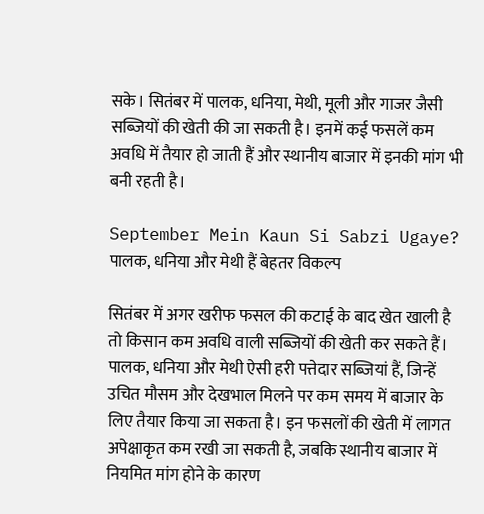सके। सितंबर में पालक, धनिया, मेथी, मूली और गाजर जैसी सब्जियों की खेती की जा सकती है। इनमें कई फसलें कम अवधि में तैयार हो जाती हैं और स्थानीय बाजार में इनकी मांग भी बनी रहती है।

September Mein Kaun Si Sabzi Ugaye? पालक, धनिया और मेथी हैं बेहतर विकल्प

सितंबर में अगर खरीफ फसल की कटाई के बाद खेत खाली है तो किसान कम अवधि वाली सब्जियों की खेती कर सकते हैं। पालक, धनिया और मेथी ऐसी हरी पत्तेदार सब्जियां हैं, जिन्हें उचित मौसम और देखभाल मिलने पर कम समय में बाजार के लिए तैयार किया जा सकता है। इन फसलों की खेती में लागत अपेक्षाकृत कम रखी जा सकती है, जबकि स्थानीय बाजार में नियमित मांग होने के कारण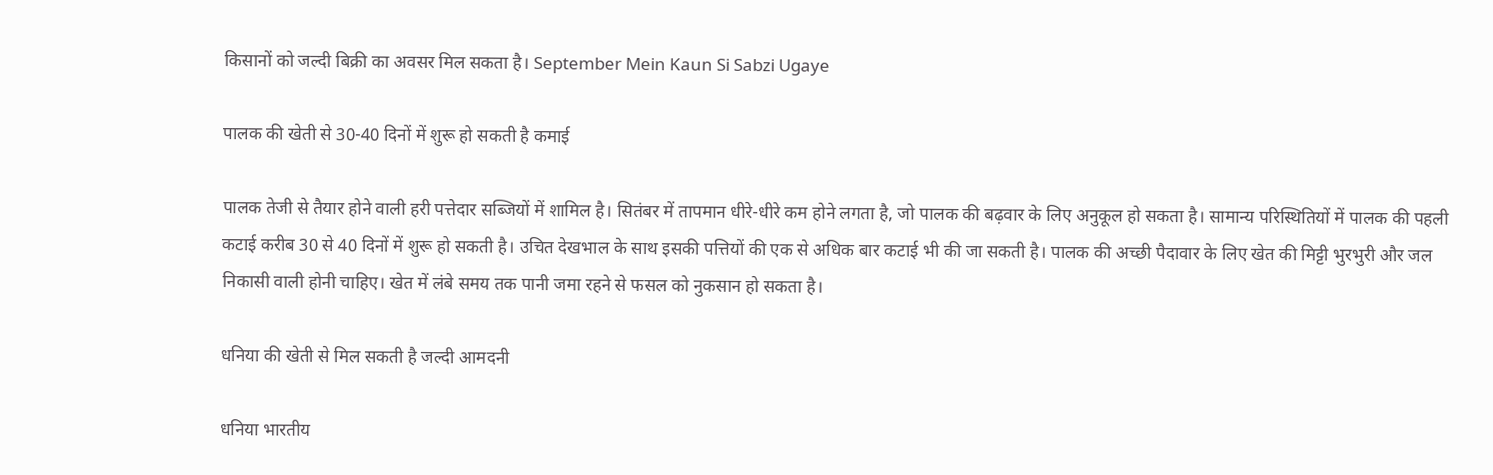किसानों को जल्दी बिक्री का अवसर मिल सकता है। September Mein Kaun Si Sabzi Ugaye

पालक की खेती से 30-40 दिनों में शुरू हो सकती है कमाई

पालक तेजी से तैयार होने वाली हरी पत्तेदार सब्जियों में शामिल है। सितंबर में तापमान धीरे-धीरे कम होने लगता है, जो पालक की बढ़वार के लिए अनुकूल हो सकता है। सामान्य परिस्थितियों में पालक की पहली कटाई करीब 30 से 40 दिनों में शुरू हो सकती है। उचित देखभाल के साथ इसकी पत्तियों की एक से अधिक बार कटाई भी की जा सकती है। पालक की अच्छी पैदावार के लिए खेत की मिट्टी भुरभुरी और जल निकासी वाली होनी चाहिए। खेत में लंबे समय तक पानी जमा रहने से फसल को नुकसान हो सकता है।

धनिया की खेती से मिल सकती है जल्दी आमदनी

धनिया भारतीय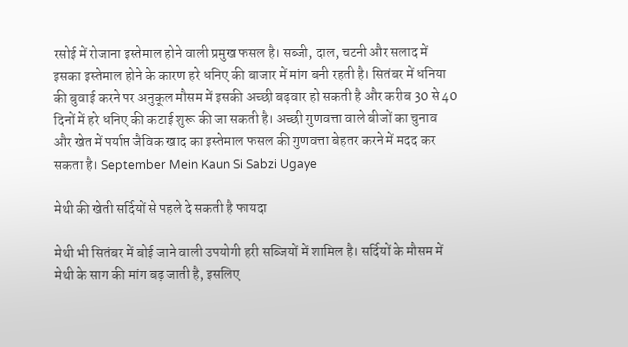रसोई में रोजाना इस्तेमाल होने वाली प्रमुख फसल है। सब्जी, दाल, चटनी और सलाद में इसका इस्तेमाल होने के कारण हरे धनिए की बाजार में मांग बनी रहती है। सितंबर में धनिया की बुवाई करने पर अनुकूल मौसम में इसकी अच्छी बढ़वार हो सकती है और करीब 30 से 40 दिनों में हरे धनिए की कटाई शुरू की जा सकती है। अच्छी गुणवत्ता वाले बीजों का चुनाव और खेत में पर्याप्त जैविक खाद का इस्तेमाल फसल की गुणवत्ता बेहतर करने में मदद कर सकता है। September Mein Kaun Si Sabzi Ugaye

मेथी की खेती सर्दियों से पहले दे सकती है फायदा

मेथी भी सितंबर में बोई जाने वाली उपयोगी हरी सब्जियों में शामिल है। सर्दियों के मौसम में मेथी के साग की मांग बढ़ जाती है, इसलिए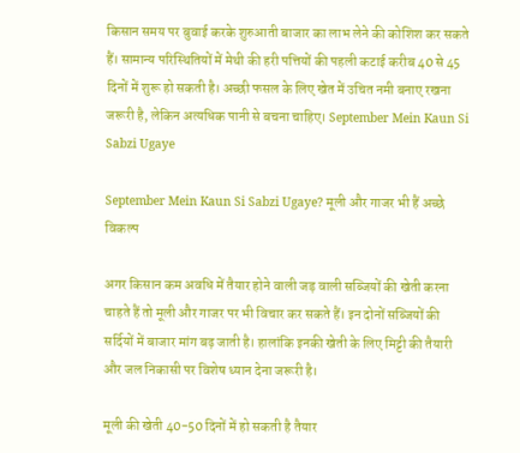किसान समय पर बुवाई करके शुरुआती बाजार का लाभ लेने की कोशिश कर सकते हैं। सामान्य परिस्थितियों में मेथी की हरी पत्तियों की पहली कटाई करीब 40 से 45 दिनों में शुरू हो सकती है। अच्छी फसल के लिए खेत में उचित नमी बनाए रखना जरूरी है, लेकिन अत्यधिक पानी से बचना चाहिए। September Mein Kaun Si Sabzi Ugaye

September Mein Kaun Si Sabzi Ugaye? मूली और गाजर भी हैं अच्छे विकल्प

अगर किसान कम अवधि में तैयार होने वाली जड़ वाली सब्जियों की खेती करना चाहते हैं तो मूली और गाजर पर भी विचार कर सकते हैं। इन दोनों सब्जियों की सर्दियों में बाजार मांग बढ़ जाती है। हालांकि इनकी खेती के लिए मिट्टी की तैयारी और जल निकासी पर विशेष ध्यान देना जरूरी है।

मूली की खेती 40-50 दिनों में हो सकती है तैयार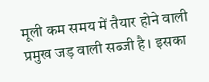मूली कम समय में तैयार होने वाली प्रमुख जड़ वाली सब्जी है। इसका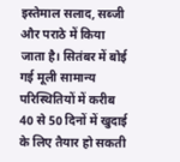इस्तेमाल सलाद, सब्जी और पराठे में किया जाता है। सितंबर में बोई गई मूली सामान्य परिस्थितियों में करीब 40 से 50 दिनों में खुदाई के लिए तैयार हो सकती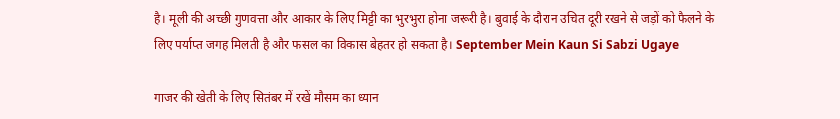है। मूली की अच्छी गुणवत्ता और आकार के लिए मिट्टी का भुरभुरा होना जरूरी है। बुवाई के दौरान उचित दूरी रखने से जड़ों को फैलने के लिए पर्याप्त जगह मिलती है और फसल का विकास बेहतर हो सकता है। September Mein Kaun Si Sabzi Ugaye

गाजर की खेती के लिए सितंबर में रखें मौसम का ध्यान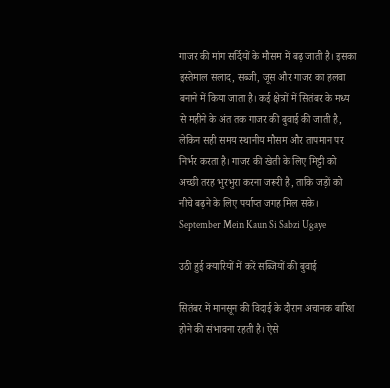गाजर की मांग सर्दियों के मौसम में बढ़ जाती है। इसका इस्तेमाल सलाद, सब्जी, जूस और गाजर का हलवा बनाने में किया जाता है। कई क्षेत्रों में सितंबर के मध्य से महीने के अंत तक गाजर की बुवाई की जाती है, लेकिन सही समय स्थानीय मौसम और तापमान पर निर्भर करता है। गाजर की खेती के लिए मिट्टी को अच्छी तरह भुरभुरा करना जरूरी है, ताकि जड़ों को नीचे बढ़ने के लिए पर्याप्त जगह मिल सके। September Mein Kaun Si Sabzi Ugaye

उठी हुई क्यारियों में करें सब्जियों की बुवाई

सितंबर में मानसून की विदाई के दौरान अचानक बारिश होने की संभावना रहती है। ऐसे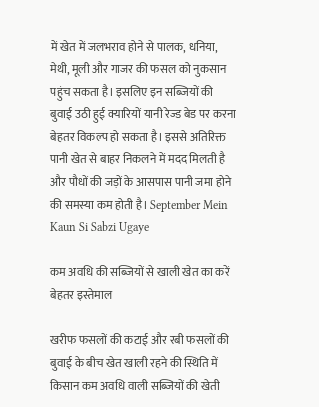में खेत में जलभराव होने से पालक, धनिया, मेथी, मूली और गाजर की फसल को नुकसान पहुंच सकता है। इसलिए इन सब्जियों की बुवाई उठी हुई क्यारियों यानी रेज्ड बेड पर करना बेहतर विकल्प हो सकता है। इससे अतिरिक्त पानी खेत से बाहर निकलने में मदद मिलती है और पौधों की जड़ों के आसपास पानी जमा होने की समस्या कम होती है। September Mein Kaun Si Sabzi Ugaye

कम अवधि की सब्जियों से खाली खेत का करें बेहतर इस्तेमाल

खरीफ फसलों की कटाई और रबी फसलों की बुवाई के बीच खेत खाली रहने की स्थिति में किसान कम अवधि वाली सब्जियों की खेती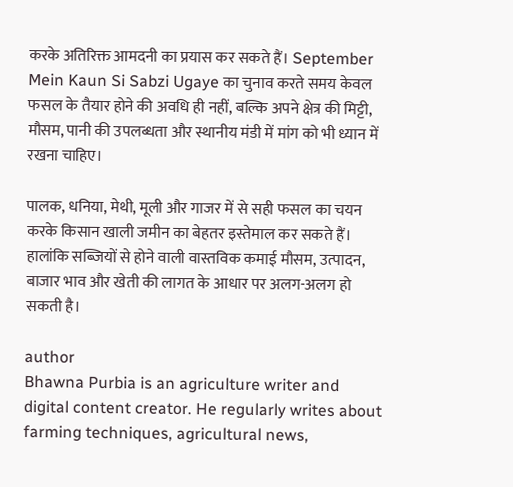करके अतिरिक्त आमदनी का प्रयास कर सकते हैं। September Mein Kaun Si Sabzi Ugaye का चुनाव करते समय केवल फसल के तैयार होने की अवधि ही नहीं, बल्कि अपने क्षेत्र की मिट्टी, मौसम, पानी की उपलब्धता और स्थानीय मंडी में मांग को भी ध्यान में रखना चाहिए।

पालक, धनिया, मेथी, मूली और गाजर में से सही फसल का चयन करके किसान खाली जमीन का बेहतर इस्तेमाल कर सकते हैं। हालांकि सब्जियों से होने वाली वास्तविक कमाई मौसम, उत्पादन, बाजार भाव और खेती की लागत के आधार पर अलग-अलग हो सकती है।

author
Bhawna Purbia is an agriculture writer and digital content creator. He regularly writes about farming techniques, agricultural news,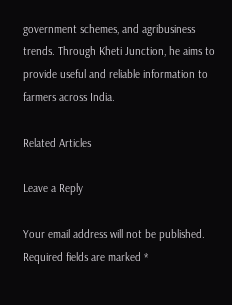government schemes, and agribusiness trends. Through Kheti Junction, he aims to provide useful and reliable information to farmers across India.

Related Articles

Leave a Reply

Your email address will not be published. Required fields are marked *